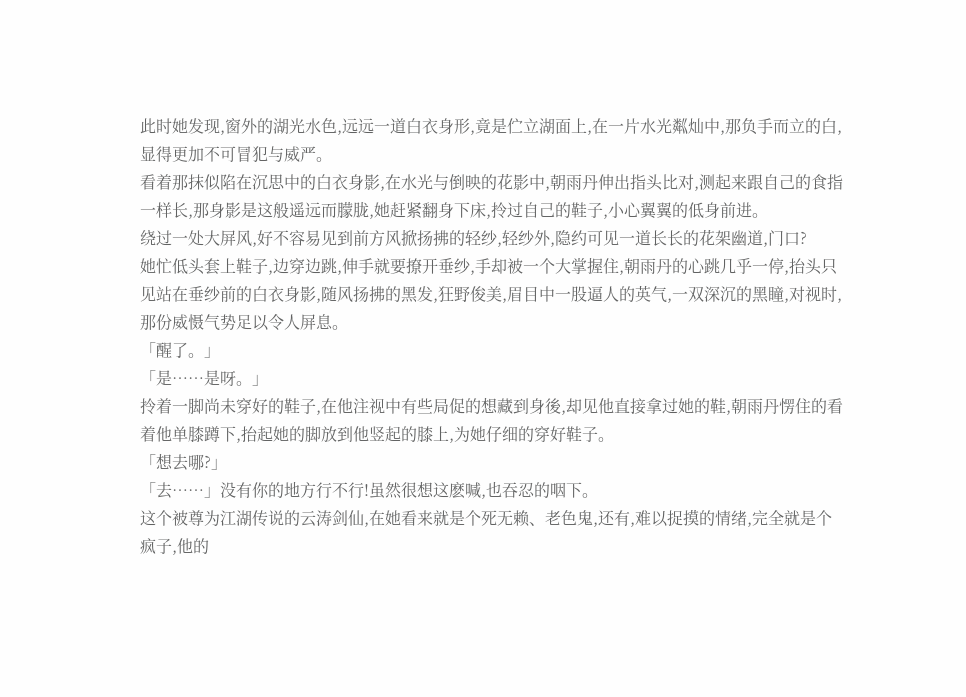此时她发现,窗外的湖光水色,远远一道白衣身形,竟是伫立湖面上,在一片水光粼灿中,那负手而立的白,显得更加不可冒犯与威严。
看着那抹似陷在沉思中的白衣身影,在水光与倒映的花影中,朝雨丹伸出指头比对,测起来跟自己的食指一样长,那身影是这般遥远而朦胧,她赶紧翻身下床,拎过自己的鞋子,小心翼翼的低身前进。
绕过一处大屏风,好不容易见到前方风掀扬拂的轻纱,轻纱外,隐约可见一道长长的花架幽道,门口?
她忙低头套上鞋子,边穿边跳,伸手就要撩开垂纱,手却被一个大掌握住,朝雨丹的心跳几乎一停,抬头只见站在垂纱前的白衣身影,随风扬拂的黑发,狂野俊美,眉目中一股逼人的英气,一双深沉的黑瞳,对视时,那份威慑气势足以令人屏息。
「醒了。」
「是……是呀。」
拎着一脚尚未穿好的鞋子,在他注视中有些局促的想藏到身後,却见他直接拿过她的鞋,朝雨丹愣住的看着他单膝蹲下,抬起她的脚放到他竖起的膝上,为她仔细的穿好鞋子。
「想去哪?」
「去……」没有你的地方行不行!虽然很想这麽喊,也吞忍的咽下。
这个被尊为江湖传说的云涛剑仙,在她看来就是个死无赖、老色鬼,还有,难以捉摸的情绪,完全就是个疯子,他的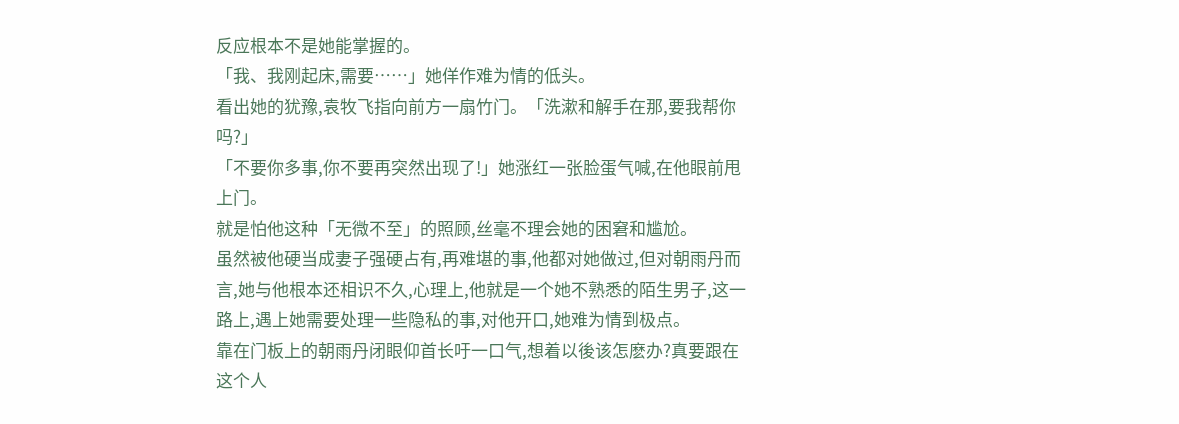反应根本不是她能掌握的。
「我、我刚起床,需要……」她佯作难为情的低头。
看出她的犹豫,袁牧飞指向前方一扇竹门。「洗漱和解手在那,要我帮你吗?」
「不要你多事,你不要再突然出现了!」她涨红一张脸蛋气喊,在他眼前甩上门。
就是怕他这种「无微不至」的照顾,丝毫不理会她的困窘和尴尬。
虽然被他硬当成妻子强硬占有,再难堪的事,他都对她做过,但对朝雨丹而言,她与他根本还相识不久,心理上,他就是一个她不熟悉的陌生男子,这一路上,遇上她需要处理一些隐私的事,对他开口,她难为情到极点。
靠在门板上的朝雨丹闭眼仰首长吁一口气,想着以後该怎麽办?真要跟在这个人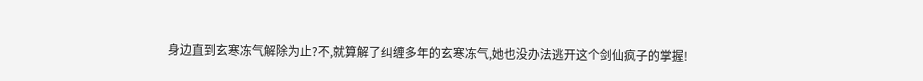身边直到玄寒冻气解除为止?不,就算解了纠缠多年的玄寒冻气,她也没办法逃开这个剑仙疯子的掌握!